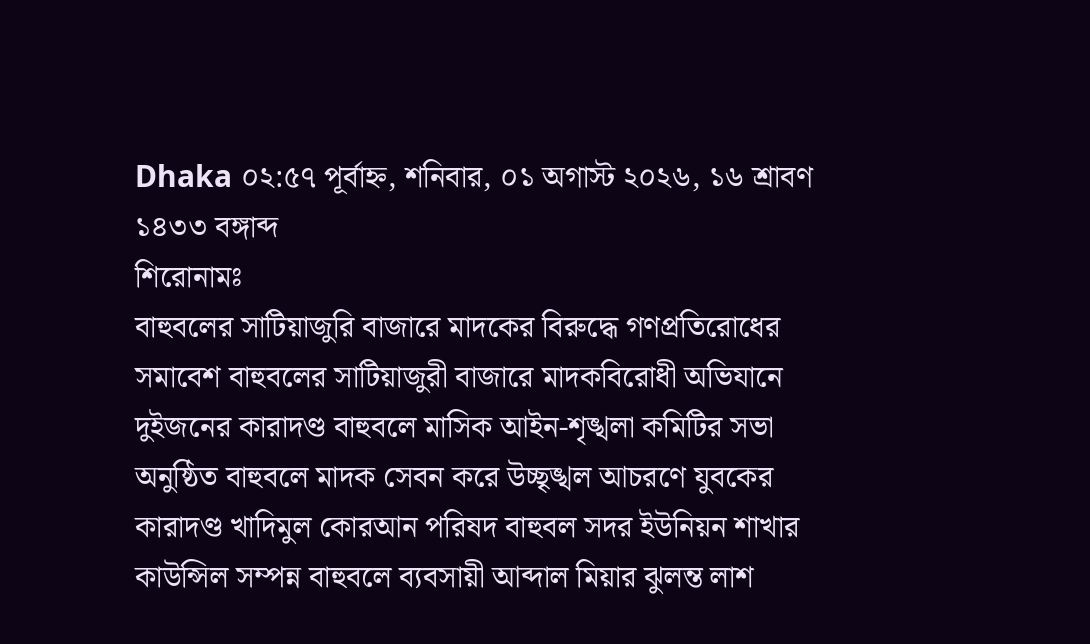Dhaka ০২:৫৭ পূর্বাহ্ন, শনিবার, ০১ অগাস্ট ২০২৬, ১৬ শ্রাবণ ১৪৩৩ বঙ্গাব্দ
শিরোনামঃ
বাহুবলের সাটিয়াজুরি বাজারে মাদকের বিরুদ্ধে গণপ্রতিরোধের সমাবেশ বাহুবলের সাটিয়াজুরী বাজারে মাদকবিরোধী অভিযানে দুইজনের কারাদণ্ড বাহুবলে মাসিক আইন-শৃঙ্খলা কমিটির সভা অনুষ্ঠিত বাহুবলে মাদক সেবন করে উচ্ছৃঙ্খল আচরণে যুবকের কারাদণ্ড খাদিমুল কোরআন পরিষদ বাহুবল সদর ইউনিয়ন শাখার কাউন্সিল সম্পন্ন বাহুবলে ব্যবসায়ী আব্দাল মিয়ার ঝুলন্ত লাশ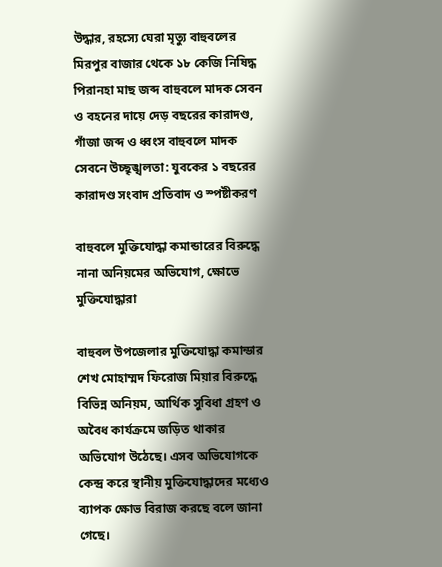উদ্ধার, রহস্যে ঘেরা মৃত্যু বাহুবলের মিরপুর বাজার থেকে ১৮ কেজি নিষিদ্ধ পিরানহা মাছ জব্দ বাহুবলে মাদক সেবন ও বহনের দায়ে দেড় বছরের কারাদণ্ড, গাঁজা জব্দ ও ধ্বংস বাহুবলে মাদক সেবনে উচ্ছৃঙ্খলতা: যুবকের ১ বছরের কারাদণ্ড সংবাদ প্রতিবাদ ও স্পষ্টীকরণ

বাহুবলে মুক্তিযোদ্ধা কমান্ডারের বিরুদ্ধে নানা অনিয়মের অভিযোগ, ক্ষোভে মুক্তিযোদ্ধারা

বাহুবল উপজেলার মুক্তিযোদ্ধা কমান্ডার শেখ মোহাম্মদ ফিরোজ মিয়ার বিরুদ্ধে বিভিন্ন অনিয়ম, আর্থিক সুবিধা গ্রহণ ও অবৈধ কার্যক্রমে জড়িত থাকার অভিযোগ উঠেছে। এসব অভিযোগকে কেন্দ্র করে স্থানীয় মুক্তিযোদ্ধাদের মধ্যেও ব্যাপক ক্ষোভ বিরাজ করছে বলে জানা গেছে।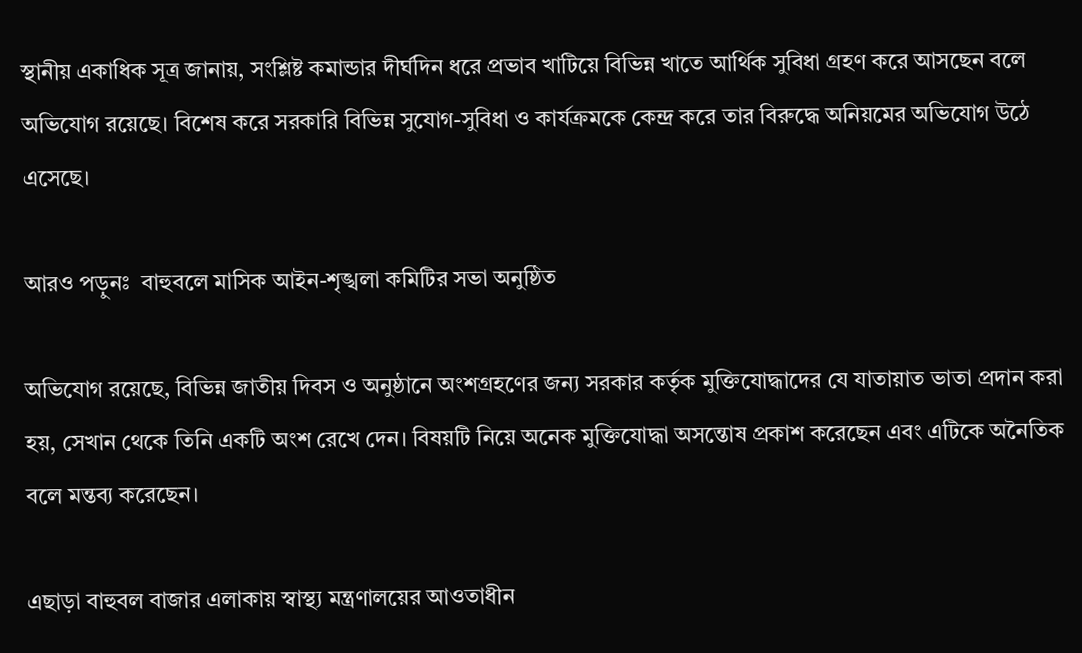স্থানীয় একাধিক সূত্র জানায়, সংশ্লিষ্ট কমান্ডার দীর্ঘদিন ধরে প্রভাব খাটিয়ে বিভিন্ন খাতে আর্থিক সুবিধা গ্রহণ করে আসছেন বলে অভিযোগ রয়েছে। বিশেষ করে সরকারি বিভিন্ন সুযোগ-সুবিধা ও কার্যক্রমকে কেন্দ্র করে তার বিরুদ্ধে অনিয়মের অভিযোগ উঠে এসেছে।

আরও পড়ুনঃ  বাহুবলে মাসিক আইন-শৃঙ্খলা কমিটির সভা অনুষ্ঠিত

অভিযোগ রয়েছে, বিভিন্ন জাতীয় দিবস ও অনুষ্ঠানে অংশগ্রহণের জন্য সরকার কর্তৃক মুক্তিযোদ্ধাদের যে যাতায়াত ভাতা প্রদান করা হয়, সেখান থেকে তিনি একটি অংশ রেখে দেন। বিষয়টি নিয়ে অনেক মুক্তিযোদ্ধা অসন্তোষ প্রকাশ করেছেন এবং এটিকে অনৈতিক বলে মন্তব্য করেছেন।

এছাড়া বাহুবল বাজার এলাকায় স্বাস্থ্য মন্ত্রণালয়ের আওতাধীন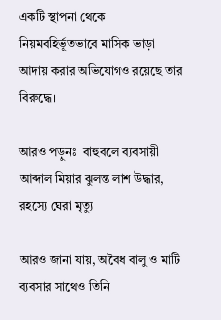একটি স্থাপনা থেকে নিয়মবহির্ভূতভাবে মাসিক ভাড়া আদায় করার অভিযোগও রয়েছে তার বিরুদ্ধে।

আরও পড়ুনঃ  বাহুবলে ব্যবসায়ী আব্দাল মিয়ার ঝুলন্ত লাশ উদ্ধার, রহস্যে ঘেরা মৃত্যু

আরও জানা যায়, অবৈধ বালু ও মাটি ব্যবসার সাথেও তিনি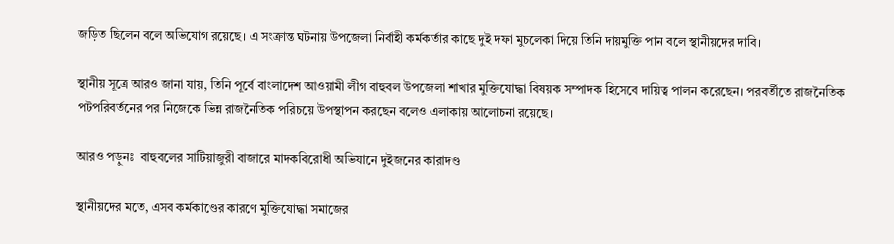জড়িত ছিলেন বলে অভিযোগ রয়েছে। এ সংক্রান্ত ঘটনায় উপজেলা নির্বাহী কর্মকর্তার কাছে দুই দফা মুচলেকা দিয়ে তিনি দায়মুক্তি পান বলে স্থানীয়দের দাবি।

স্থানীয় সূত্রে আরও জানা যায়, তিনি পূর্বে বাংলাদেশ আওয়ামী লীগ বাহুবল উপজেলা শাখার মুক্তিযোদ্ধা বিষয়ক সম্পাদক হিসেবে দায়িত্ব পালন করেছেন। পরবর্তীতে রাজনৈতিক পটপরিবর্তনের পর নিজেকে ভিন্ন রাজনৈতিক পরিচয়ে উপস্থাপন করছেন বলেও এলাকায় আলোচনা রয়েছে।

আরও পড়ুনঃ  বাহুবলের সাটিয়াজুরী বাজারে মাদকবিরোধী অভিযানে দুইজনের কারাদণ্ড

স্থানীয়দের মতে, এসব কর্মকাণ্ডের কারণে মুক্তিযোদ্ধা সমাজের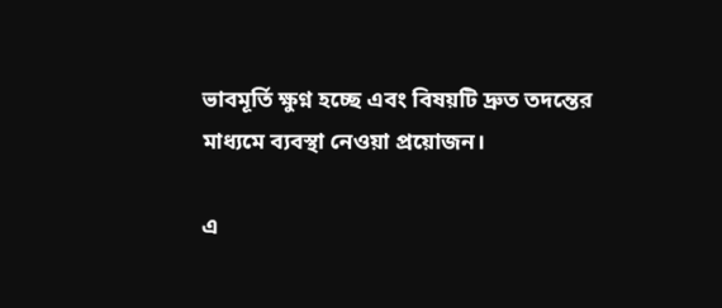ভাবমূর্তি ক্ষুণ্ন হচ্ছে এবং বিষয়টি দ্রুত তদন্তের মাধ্যমে ব্যবস্থা নেওয়া প্রয়োজন।

এ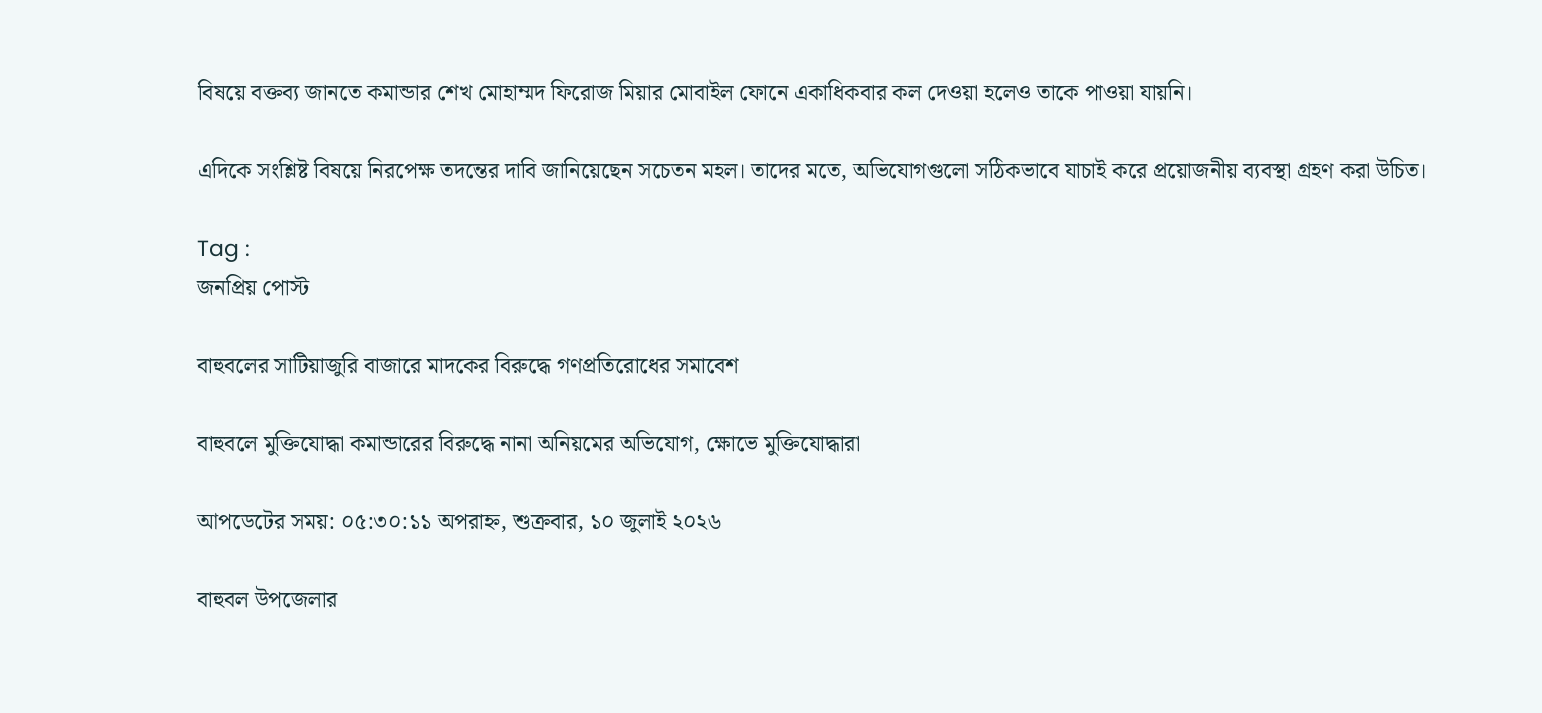বিষয়ে বক্তব্য জানতে কমান্ডার শেখ মোহাম্মদ ফিরোজ মিয়ার মোবাইল ফোনে একাধিকবার কল দেওয়া হলেও তাকে পাওয়া যায়নি।

এদিকে সংশ্লিষ্ট বিষয়ে নিরপেক্ষ তদন্তের দাবি জানিয়েছেন সচেতন মহল। তাদের মতে, অভিযোগগুলো সঠিকভাবে যাচাই করে প্রয়োজনীয় ব্যবস্থা গ্রহণ করা উচিত।

Tag :
জনপ্রিয় পোস্ট

বাহুবলের সাটিয়াজুরি বাজারে মাদকের বিরুদ্ধে গণপ্রতিরোধের সমাবেশ

বাহুবলে মুক্তিযোদ্ধা কমান্ডারের বিরুদ্ধে নানা অনিয়মের অভিযোগ, ক্ষোভে মুক্তিযোদ্ধারা

আপডেটের সময়: ০৫:৩০:১১ অপরাহ্ন, শুক্রবার, ১০ জুলাই ২০২৬

বাহুবল উপজেলার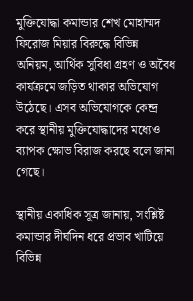মুক্তিযোদ্ধা কমান্ডার শেখ মোহাম্মদ ফিরোজ মিয়ার বিরুদ্ধে বিভিন্ন অনিয়ম, আর্থিক সুবিধা গ্রহণ ও অবৈধ কার্যক্রমে জড়িত থাকার অভিযোগ উঠেছে। এসব অভিযোগকে কেন্দ্র করে স্থানীয় মুক্তিযোদ্ধাদের মধ্যেও ব্যাপক ক্ষোভ বিরাজ করছে বলে জানা গেছে।

স্থানীয় একাধিক সূত্র জানায়, সংশ্লিষ্ট কমান্ডার দীর্ঘদিন ধরে প্রভাব খাটিয়ে বিভিন্ন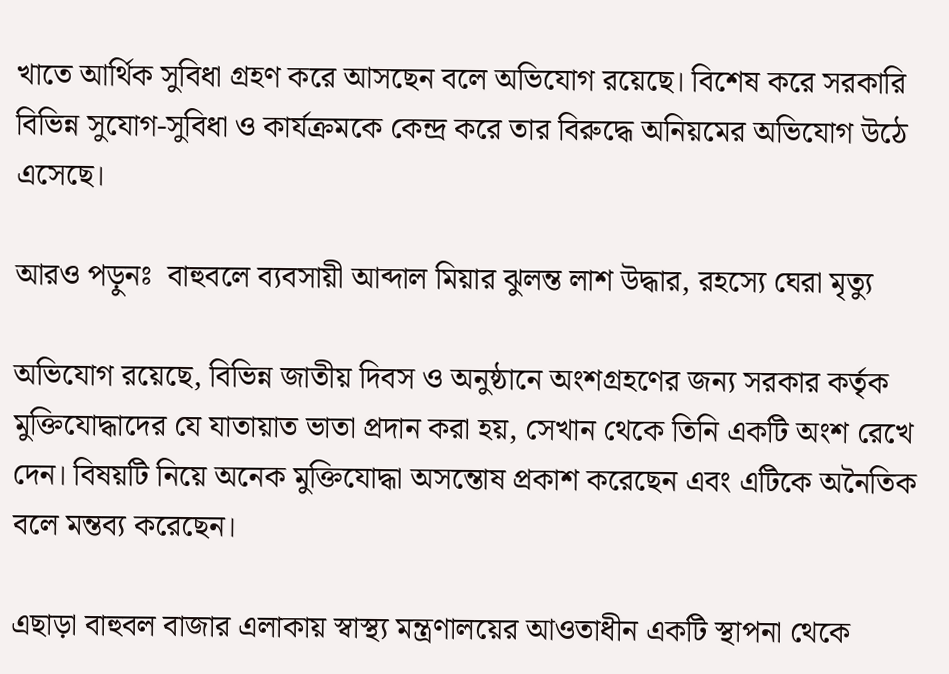খাতে আর্থিক সুবিধা গ্রহণ করে আসছেন বলে অভিযোগ রয়েছে। বিশেষ করে সরকারি বিভিন্ন সুযোগ-সুবিধা ও কার্যক্রমকে কেন্দ্র করে তার বিরুদ্ধে অনিয়মের অভিযোগ উঠে এসেছে।

আরও পড়ুনঃ  বাহুবলে ব্যবসায়ী আব্দাল মিয়ার ঝুলন্ত লাশ উদ্ধার, রহস্যে ঘেরা মৃত্যু

অভিযোগ রয়েছে, বিভিন্ন জাতীয় দিবস ও অনুষ্ঠানে অংশগ্রহণের জন্য সরকার কর্তৃক মুক্তিযোদ্ধাদের যে যাতায়াত ভাতা প্রদান করা হয়, সেখান থেকে তিনি একটি অংশ রেখে দেন। বিষয়টি নিয়ে অনেক মুক্তিযোদ্ধা অসন্তোষ প্রকাশ করেছেন এবং এটিকে অনৈতিক বলে মন্তব্য করেছেন।

এছাড়া বাহুবল বাজার এলাকায় স্বাস্থ্য মন্ত্রণালয়ের আওতাধীন একটি স্থাপনা থেকে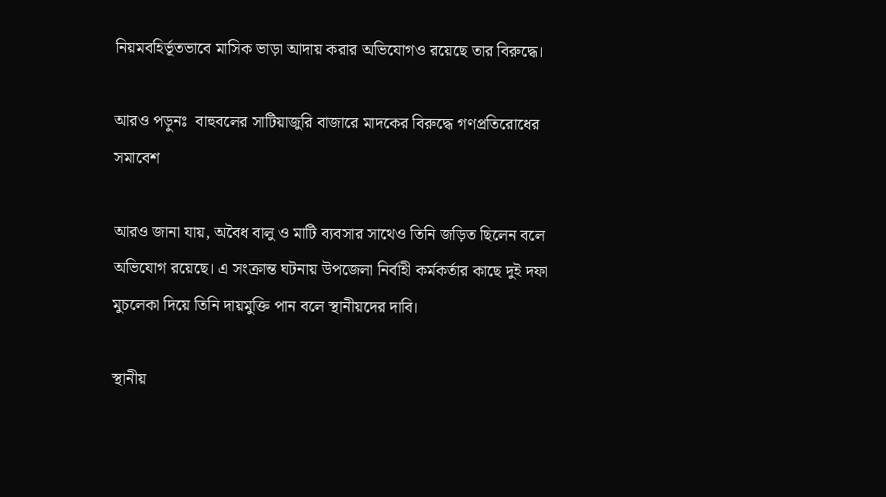নিয়মবহির্ভূতভাবে মাসিক ভাড়া আদায় করার অভিযোগও রয়েছে তার বিরুদ্ধে।

আরও পড়ুনঃ  বাহুবলের সাটিয়াজুরি বাজারে মাদকের বিরুদ্ধে গণপ্রতিরোধের সমাবেশ

আরও জানা যায়, অবৈধ বালু ও মাটি ব্যবসার সাথেও তিনি জড়িত ছিলেন বলে অভিযোগ রয়েছে। এ সংক্রান্ত ঘটনায় উপজেলা নির্বাহী কর্মকর্তার কাছে দুই দফা মুচলেকা দিয়ে তিনি দায়মুক্তি পান বলে স্থানীয়দের দাবি।

স্থানীয়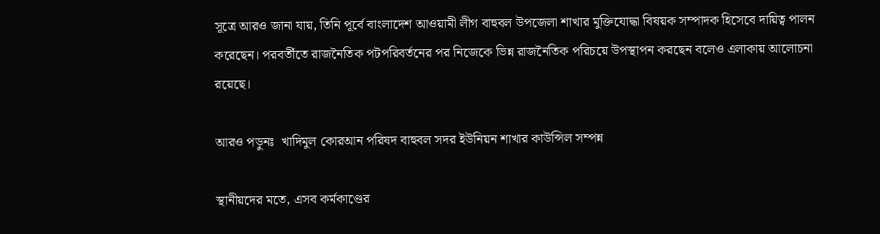সূত্রে আরও জানা যায়, তিনি পূর্বে বাংলাদেশ আওয়ামী লীগ বাহুবল উপজেলা শাখার মুক্তিযোদ্ধা বিষয়ক সম্পাদক হিসেবে দায়িত্ব পালন করেছেন। পরবর্তীতে রাজনৈতিক পটপরিবর্তনের পর নিজেকে ভিন্ন রাজনৈতিক পরিচয়ে উপস্থাপন করছেন বলেও এলাকায় আলোচনা রয়েছে।

আরও পড়ুনঃ  খাদিমুল কোরআন পরিষদ বাহুবল সদর ইউনিয়ন শাখার কাউন্সিল সম্পন্ন

স্থানীয়দের মতে, এসব কর্মকাণ্ডের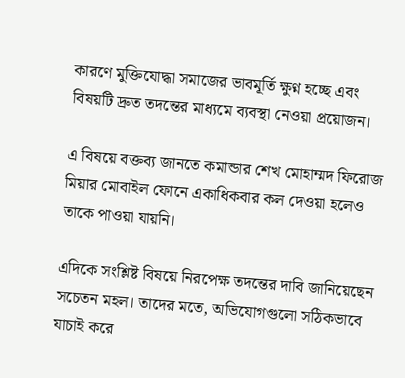কারণে মুক্তিযোদ্ধা সমাজের ভাবমূর্তি ক্ষুণ্ন হচ্ছে এবং বিষয়টি দ্রুত তদন্তের মাধ্যমে ব্যবস্থা নেওয়া প্রয়োজন।

এ বিষয়ে বক্তব্য জানতে কমান্ডার শেখ মোহাম্মদ ফিরোজ মিয়ার মোবাইল ফোনে একাধিকবার কল দেওয়া হলেও তাকে পাওয়া যায়নি।

এদিকে সংশ্লিষ্ট বিষয়ে নিরপেক্ষ তদন্তের দাবি জানিয়েছেন সচেতন মহল। তাদের মতে, অভিযোগগুলো সঠিকভাবে যাচাই করে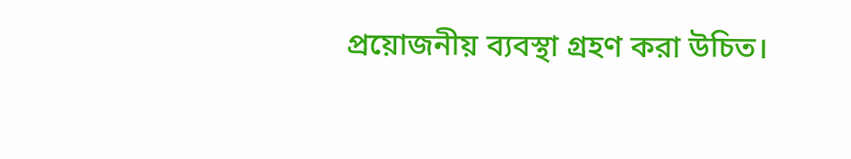প্রয়োজনীয় ব্যবস্থা গ্রহণ করা উচিত।